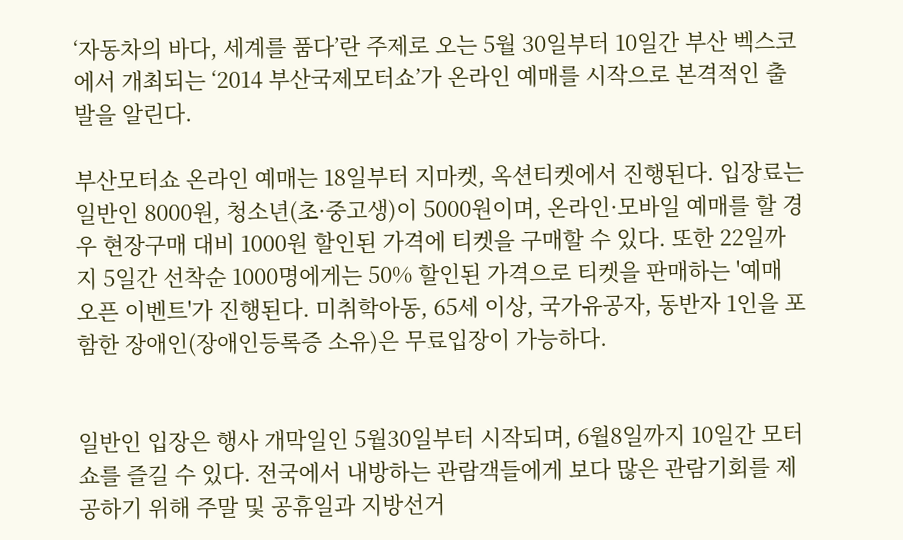‘자동차의 바다, 세계를 품다’란 주제로 오는 5월 30일부터 10일간 부산 벡스코에서 개최되는 ‘2014 부산국제모터쇼’가 온라인 예매를 시작으로 본격적인 출발을 알린다.

부산모터쇼 온라인 예매는 18일부터 지마켓, 옥션티켓에서 진행된다. 입장료는 일반인 8000원, 청소년(초·중고생)이 5000원이며, 온라인·모바일 예매를 할 경우 현장구매 대비 1000원 할인된 가격에 티켓을 구매할 수 있다. 또한 22일까지 5일간 선착순 1000명에게는 50% 할인된 가격으로 티켓을 판매하는 '예매 오픈 이벤트'가 진행된다. 미취학아동, 65세 이상, 국가유공자, 동반자 1인을 포함한 장애인(장애인등록증 소유)은 무료입장이 가능하다.


일반인 입장은 행사 개막일인 5월30일부터 시작되며, 6월8일까지 10일간 모터쇼를 즐길 수 있다. 전국에서 내방하는 관람객들에게 보다 많은 관람기회를 제공하기 위해 주말 및 공휴일과 지방선거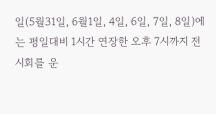일(5월31일, 6월1일, 4일, 6일, 7일, 8일)에는 평일대비 1시간 연장한 오후 7시까지 전시회를 운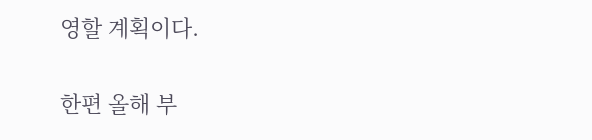영할 계획이다.

한편 올해 부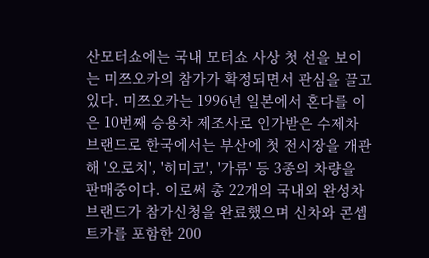산모터쇼에는 국내 모터쇼 사상 첫 선을 보이는 미쯔오카의 참가가 확정되면서 관심을 끌고 있다. 미쯔오카는 1996년 일본에서 혼다를 이은 10번째 승용차 제조사로 인가받은 수제차 브랜드로 한국에서는 부산에 첫 전시장을 개관해 '오로치', '히미코', '가류' 등 3종의 차량을 판매중이다. 이로써 총 22개의 국내외 완성차 브랜드가 참가신청을 완료했으며 신차와 콘셉트카를 포함한 200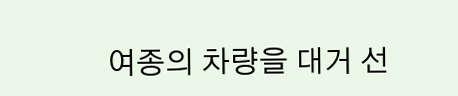여종의 차량을 대거 선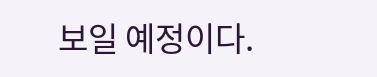보일 예정이다.